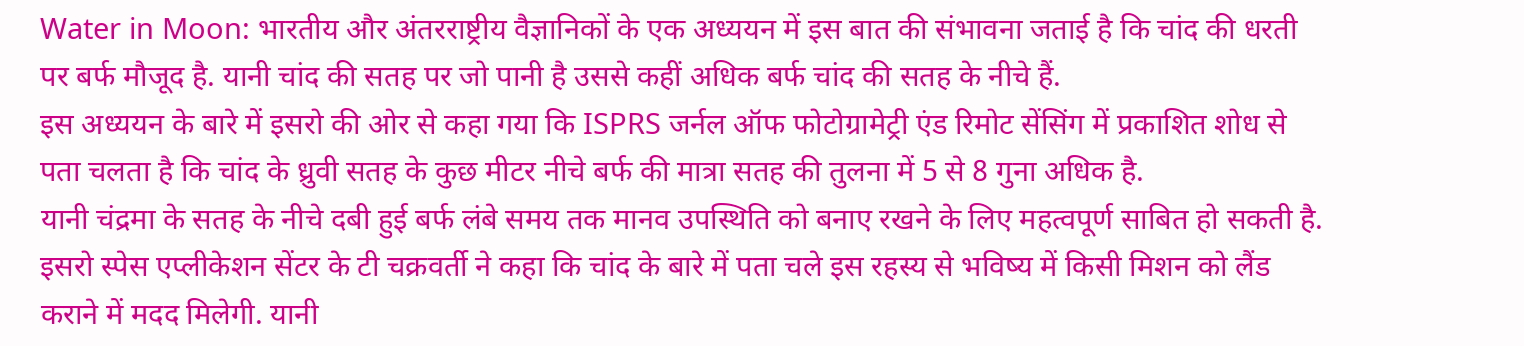Water in Moon: भारतीय और अंतरराष्ट्रीय वैज्ञानिकों के एक अध्ययन में इस बात की संभावना जताई है कि चांद की धरती पर बर्फ मौजूद है. यानी चांद की सतह पर जो पानी है उससे कहीं अधिक बर्फ चांद की सतह के नीचे हैं.
इस अध्ययन के बारे में इसरो की ओर से कहा गया कि ISPRS जर्नल ऑफ फोटोग्रामेट्री एंड रिमोट सेंसिंग में प्रकाशित शोध से पता चलता है कि चांद के ध्रुवी सतह के कुछ मीटर नीचे बर्फ की मात्रा सतह की तुलना में 5 से 8 गुना अधिक है.
यानी चंद्रमा के सतह के नीचे दबी हुई बर्फ लंबे समय तक मानव उपस्थिति को बनाए रखने के लिए महत्वपूर्ण साबित हो सकती है.
इसरो स्पेस एप्लीकेशन सेंटर के टी चक्रवर्ती ने कहा कि चांद के बारे में पता चले इस रहस्य से भविष्य में किसी मिशन को लैंड कराने में मदद मिलेगी. यानी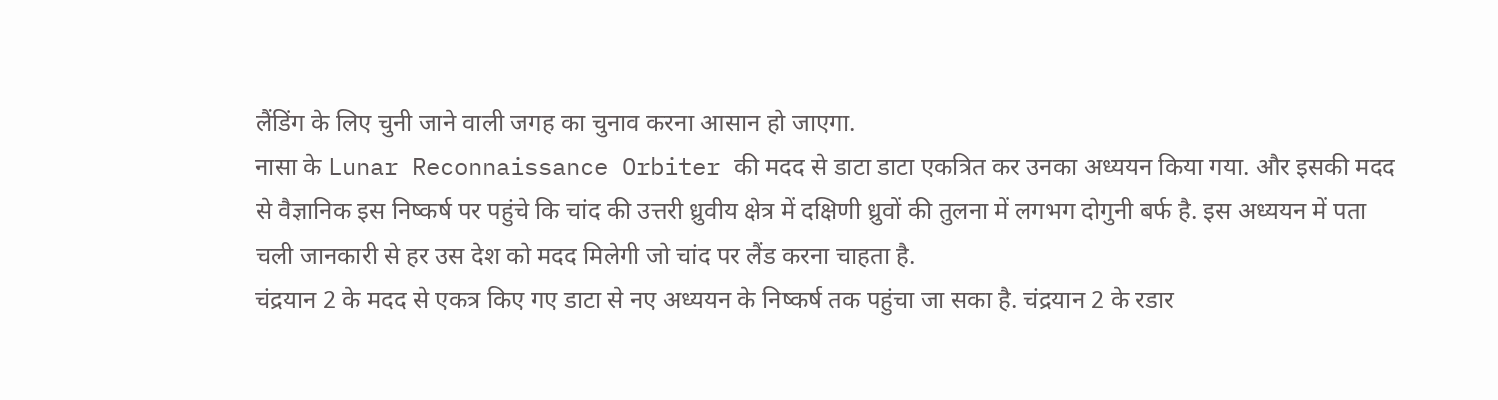लैंडिंग के लिए चुनी जाने वाली जगह का चुनाव करना आसान हो जाएगा.
नासा के Lunar Reconnaissance Orbiter की मदद से डाटा डाटा एकत्रित कर उनका अध्ययन किया गया. और इसकी मदद से वैज्ञानिक इस निष्कर्ष पर पहुंचे कि चांद की उत्तरी ध्रुवीय क्षेत्र में दक्षिणी ध्रुवों की तुलना में लगभग दोगुनी बर्फ है. इस अध्ययन में पता चली जानकारी से हर उस देश को मदद मिलेगी जो चांद पर लैंड करना चाहता है.
चंद्रयान 2 के मदद से एकत्र किए गए डाटा से नए अध्ययन के निष्कर्ष तक पहुंचा जा सका है. चंद्रयान 2 के रडार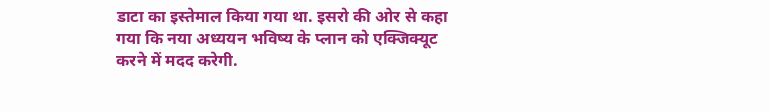डाटा का इस्तेमाल किया गया था. इसरो की ओर से कहा गया कि नया अध्ययन भविष्य के प्लान को एक्जिक्यूट करने में मदद करेगी.